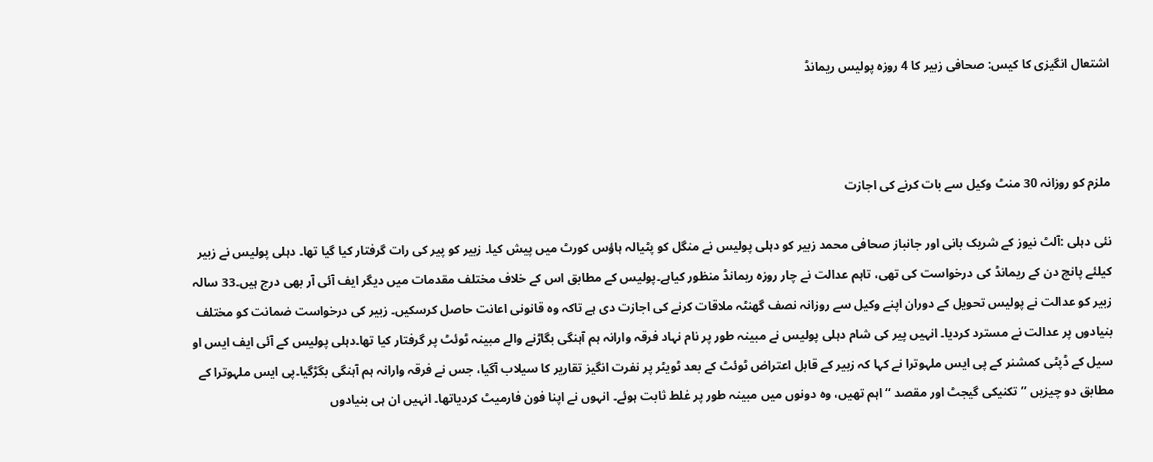اشتعال انگیزی کا کیس: صحافی زبیر کا 4 روزہ پولیس ریمانڈ



ملزم کو روزانہ 30 منٹ وکیل سے بات کرنے کی اجازت

نئی دہلی :آلٹ نیوز کے شریک بانی اور جانباز صحافی محمد زبیر کو دہلی پولیس نے منگل کو پٹیالہ ہاؤس کورٹ میں پیش کیا۔ زبیر کو پیر کی رات گرفتار کیا گیا تھا۔ دہلی پولیس نے زبیر کیلئے پانچ دن کے ریمانڈ کی درخواست کی تھی، تاہم عدالت نے چار روزہ ریمانڈ منظور کیاہے۔پولیس کے مطابق اس کے خلاف مختلف مقدمات میں دیگر ایف آئی آر بھی درج ہیں۔33 سالہ زبیر کو عدالت نے پولیس تحویل کے دوران اپنے وکیل سے روزانہ نصف گھنٹہ ملاقات کرنے کی اجازت دی ہے تاکہ وہ قانونی اعانت حاصل کرسکیں۔ زبیر کی درخواست ضمانت کو مختلف بنیادوں پر عدالت نے مسترد کردیا۔ انہیں پیر کی شام دہلی پولیس نے مبینہ طور پر نام نہاد فرقہ وارانہ ہم آہنگی بگاڑنے والے مبینہ ٹوئٹ پر گرفتار کیا تھا۔دہلی پولیس کے آئی ایف ایس او سیل کے ڈپٹی کمشنر کے پی ایس ملہوترا نے کہا کہ زبیر کے قابل اعتراض ٹوئٹ کے بعد ٹویٹر پر نفرت انگیز تقاریر کا سیلاب آگیا، جس نے فرقہ وارانہ ہم آہنگی بگڑگیا۔پی ایس ملہوترا کے مطابق دو چیزیں ’’ تکنیکی گیجٹ اور مقصد ‘‘ اہم تھیں، وہ دونوں میں مبینہ طور پر غلط ثابت ہوئے۔ انہوں نے اپنا فون فارمیٹ کردیاتھا۔ انہیں ان ہی بنیادوں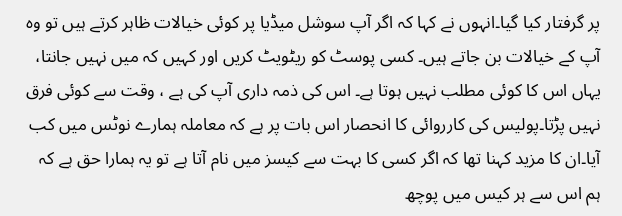پر گرفتار کیا گیا۔انہوں نے کہا کہ اگر آپ سوشل میڈیا پر کوئی خیالات ظاہر کرتے ہیں تو وہ آپ کے خیالات بن جاتے ہیں۔ کسی پوسٹ کو ریٹویٹ کریں اور کہیں کہ میں نہیں جانتا، یہاں اس کا کوئی مطلب نہیں ہوتا ہے۔ اس کی ذمہ داری آپ کی ہے ، وقت سے کوئی فرق نہیں پڑتا۔پولیس کی کارروائی کا انحصار اس بات پر ہے کہ معاملہ ہمارے نوٹس میں کب آیا۔ان کا مزید کہنا تھا کہ اگر کسی کا بہت سے کیسز میں نام آتا ہے تو یہ ہمارا حق ہے کہ ہم اس سے ہر کیس میں پوچھ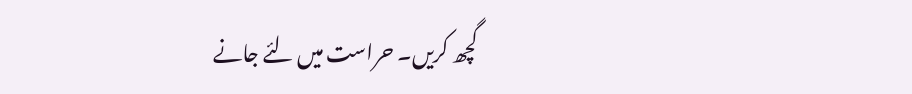گچھ کریں۔ حراست میں لئے جانے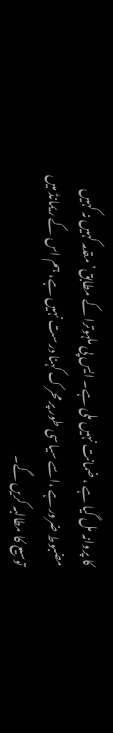کا پروانہ مل گیا ہے ، ضمانت نہیں ملی ہے۔ ایس پی ملہوترا کے مطابق’ مقدمہ کہیں نہ کہیں مضبوط ضرور ہے ،اسے سیاسی طور پر محرک کہنا درست نہیں ہے، ہم اس کے ریمانڈ میں توسیع کا مطالبہ کریں گے۔